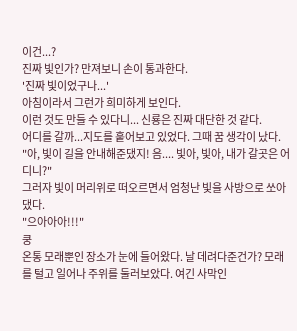이건...?
진짜 빛인가? 만져보니 손이 통과한다.
'진짜 빛이었구나...'
아침이라서 그런가 희미하게 보인다.
이런 것도 만들 수 있다니... 신룡은 진짜 대단한 것 같다.
어디를 갈까...지도를 훝어보고 있었다. 그때 꿈 생각이 났다.
"아, 빛이 길을 안내해준댔지! 음.... 빛아, 빛아, 내가 갈곳은 어디니?"
그러자 빛이 머리위로 떠오르면서 엄청난 빛을 사방으로 쏘아댔다.
"으아아아!!!"
쿵
온통 모래뿐인 장소가 눈에 들어왔다. 날 데려다준건가? 모래를 털고 일어나 주위를 둘러보았다. 여긴 사막인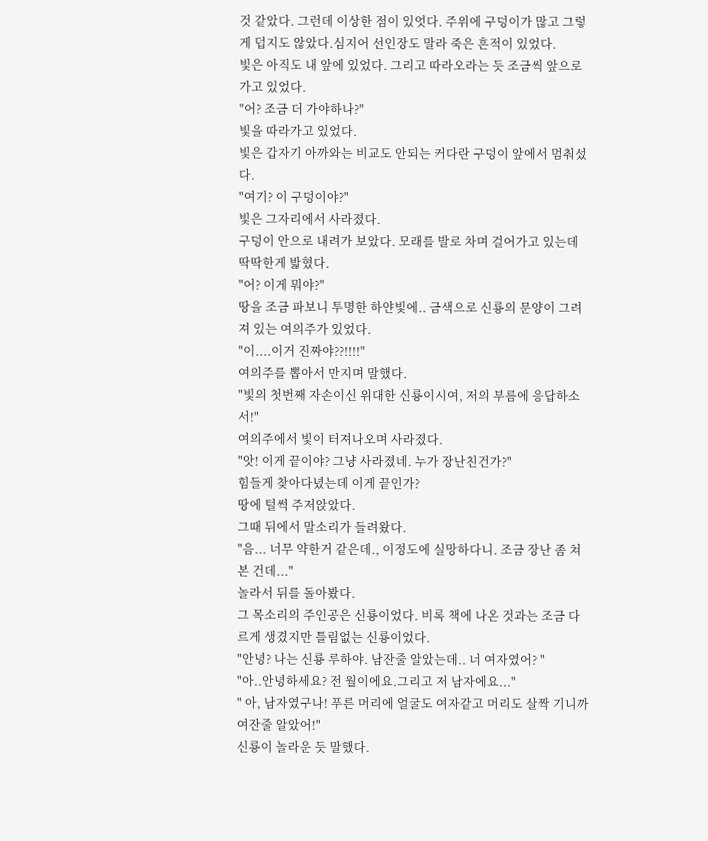것 같았다. 그런데 이상한 점이 있엇다. 주위에 구덩이가 많고 그렇게 덥지도 않았다.심지어 선인장도 말라 죽은 흔적이 있었다.
빛은 아직도 내 앞에 있었다. 그리고 따라오라는 듯 조금씩 앞으로 가고 있었다.
"어? 조금 더 가야하나?"
빛을 따라가고 있었다.
빛은 갑자기 아까와는 비교도 안되는 커다란 구덩이 앞에서 멈춰섰다.
"여기? 이 구덩이야?"
빛은 그자리에서 사라졌다.
구덩이 안으로 내려가 보았다. 모래를 발로 차며 걸어가고 있는데 딱딱한게 밟혔다.
"어? 이게 뭐야?"
땅을 조금 파보니 투명한 하얀빛에.. 금색으로 신룡의 문양이 그려져 있는 여의주가 있었다.
"이....이거 진짜야??!!!!"
여의주를 뽑아서 만지며 말했다.
"빛의 첫번째 자손이신 위대한 신룡이시여, 저의 부름에 응답하소서!"
여의주에서 빛이 터져나오며 사라졌다.
"앗! 이게 끝이야? 그냥 사라졌네. 누가 장난친건가?"
힘들게 찾아다녔는데 이게 끝인가?
땅에 털썩 주저앉았다.
그때 뒤에서 말소리가 들려왔다.
"음... 너무 약한거 같은데., 이정도에 실망하다니. 조금 장난 좀 쳐본 건데..."
놀라서 뒤를 돌아봤다.
그 목소리의 주인공은 신룡이었다. 비록 책에 나온 것과는 조금 다르게 생겼지만 틀림없는 신룡이었다.
"안녕? 나는 신룡 루하야. 남잔줄 알았는데.. 너 여자였어? "
"아..안녕하세요? 전 월이에요.그리고 저 남자에요..."
" 아, 남자였구나! 푸른 머리에 얼굴도 여자같고 머리도 살짝 기니까 여잔줄 알았어!"
신룡이 놀라운 듯 말했다.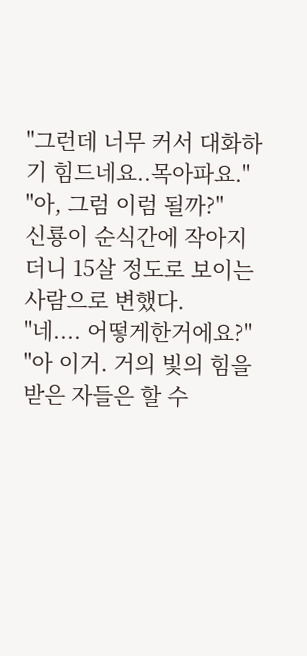"그런데 너무 커서 대화하기 힘드네요..목아파요."
"아, 그럼 이럼 될까?"
신룡이 순식간에 작아지더니 15살 정도로 보이는 사람으로 변했다.
"네.... 어떻게한거에요?"
"아 이거. 거의 빛의 힘을 받은 자들은 할 수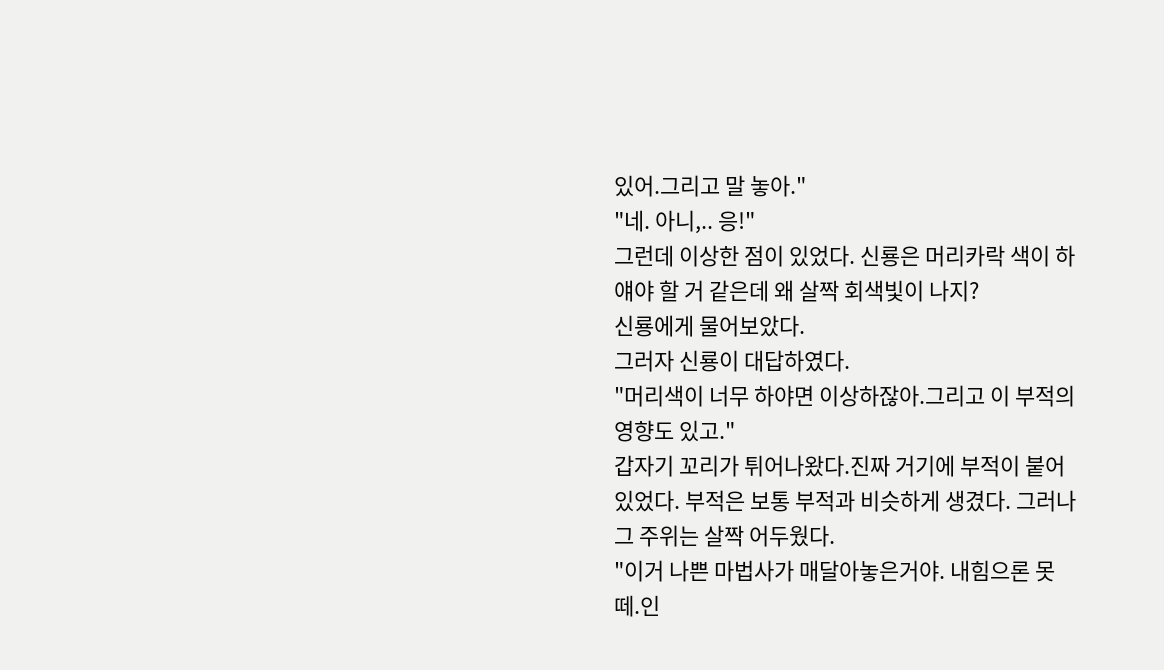있어.그리고 말 놓아."
"네. 아니,.. 응!"
그런데 이상한 점이 있었다. 신룡은 머리카락 색이 하얘야 할 거 같은데 왜 살짝 회색빛이 나지?
신룡에게 물어보았다.
그러자 신룡이 대답하였다.
"머리색이 너무 하야면 이상하잖아.그리고 이 부적의 영향도 있고."
갑자기 꼬리가 튀어나왔다.진짜 거기에 부적이 붙어 있었다. 부적은 보통 부적과 비슷하게 생겼다. 그러나 그 주위는 살짝 어두웠다.
"이거 나쁜 마법사가 매달아놓은거야. 내힘으론 못 떼.인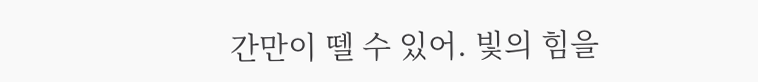간만이 뗄 수 있어. 빛의 힘을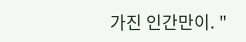가진 인간만이. "